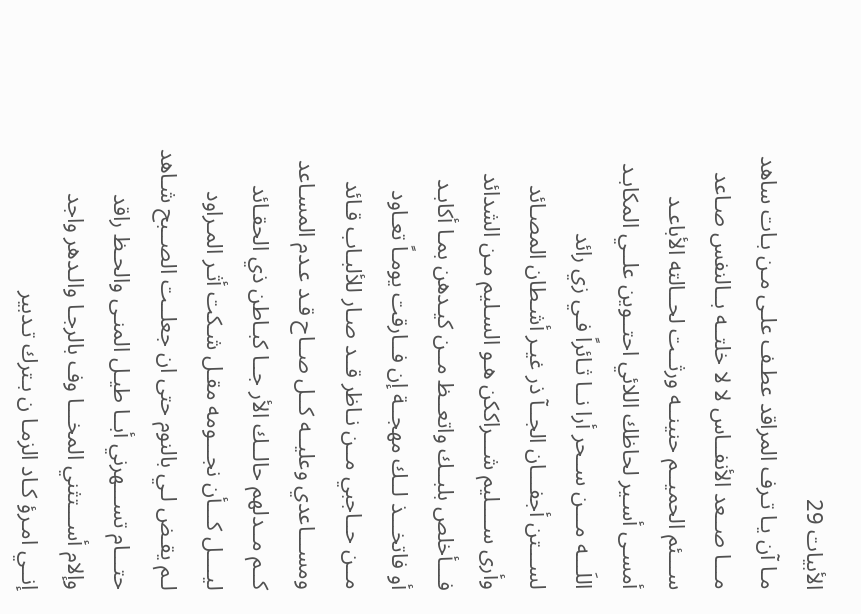الأبيات 29
مـا آن يـا تـرف المراقد عطـف علـى مـن بـات ساهد
مـــا صــعد الأنفــاس لا لا خلتــه بــالنفس صـاعد
ســـئم الحميــم حنينــه ورثــت لحــالته الأباعـد
أمسـى أسـير لحاظك اللائي احتــوين علــي المكابـد
اللَـــه مـــن ســحر أرا نــا ثـائراً فـي زي رائد
لســـتن أجفـــان الجــآ ذر غيـر أشـطان المصـائد
وأرى ســــليم شـــراككن هـو السـليم مـن الشدائد
فـــأخلص بلبــك واتعــظ مــن كيـدهن بمـا أكابـد
أو فاتخـــذ لــك مهجــة إن فــارقت يومـاً تعـاود
مــن حــاجبي مــن نـاظر قــد صـار للألبـاب قـائد
ومســـاعدي وعليــه كــل صــاح قـد عـدم المسـاعد
كــم مــدلهم حالــك الأر جــا كبـاطن ذي الحقـائد
ليــــل كـــأن نجـــومه مقـل شـكت أثـر المـراود
لـم يقـض لـي بالنوم حتى ان جعلــت الصــبح شـاهد
حتـــام تســـهرني أبــا طيـل المنـى والحـظ راقد
وإلام أســـتثني المخـــا وف بالرجـا والـدهر واجد
إنــي امـرؤ كـاد الزمـا ن بـترك تـدبير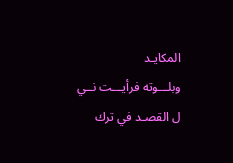المكايـد
وبلـــوته فرأيـــت نــي ل القصـد في ترك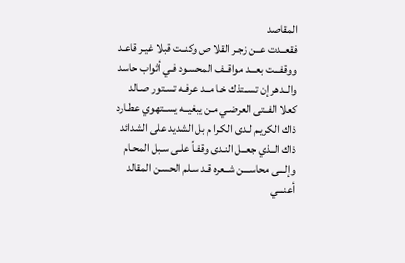المقاصد
فقعــدت عــن زجـر القلا ص وكنــت قبلا غيـر قاعـد
ووقفـــت بعـــد مواقــف المحسـود فـي أثواب حاسد
والــدهر إن تســتذك خـا مــد عرفـه تسـتور صـالد
كعلا الفــتى العرضـي مـن يبغيــه يســتهوي عطـارد
ذاك الكريـم لـدى الكـرا م بل الشديد على الشدائد
ذاك الــذي جعــل النـدى وقفـاً علـى سـبل المحـام
وإلـــى محاســـن شــعره قـد سـلم الحسـن المقالد
أعنـــي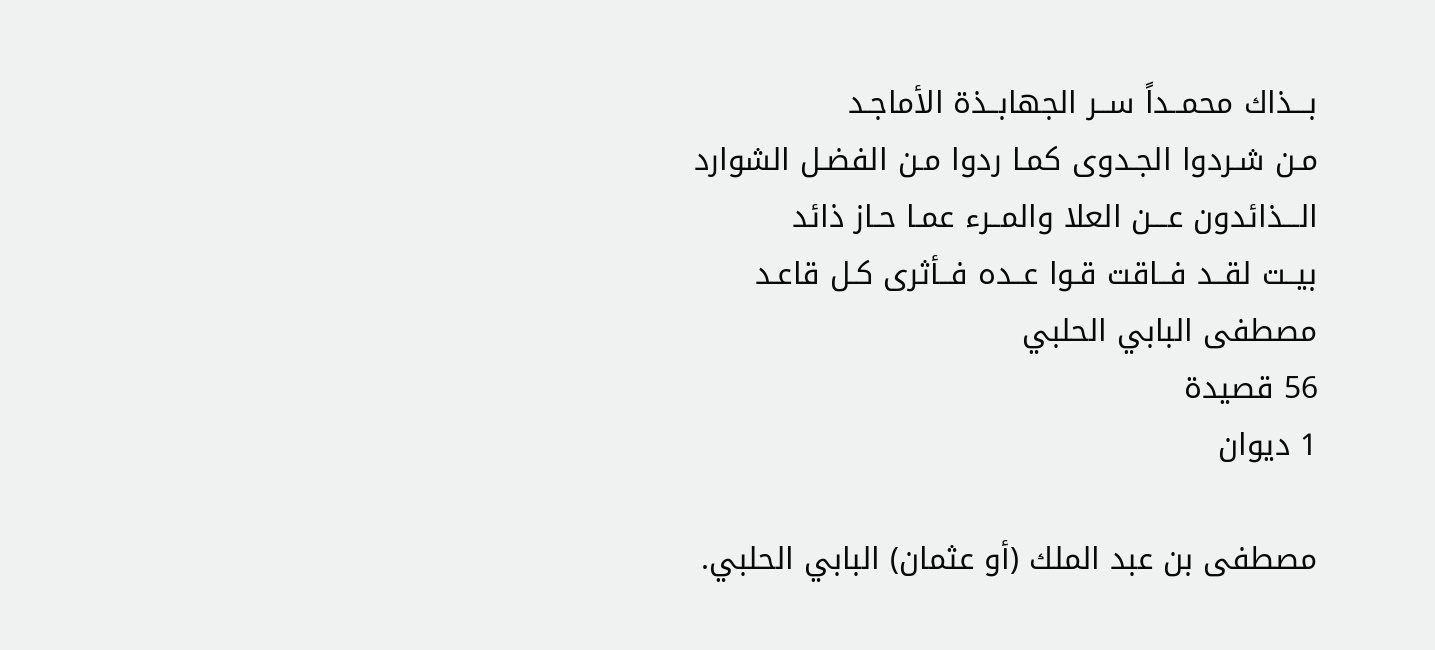بـــذاك محمــداً ســر الجهابــذة الأماجـد
مـن شـردوا الجـدوى كمـا ردوا مـن الفضـل الشوارد
الـــذائدون عـــن العلا والمــرء عمـا حـاز ذائد
بيــت لقــد فــاقت قـوا عــده فــأثرى كـل قاعـد
مصطفى البابي الحلبي
56 قصيدة
1 ديوان

مصطفى بن عبد الملك (أو عثمان) البابي الحلبي.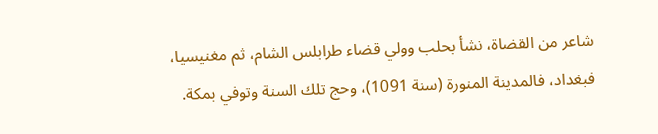شاعر من القضاة، نشأ بحلب وولي قضاء طرابلس الشام، ثم مغنيسيا، فبغداد، فالمدينة المنورة (سنة 1091)، وحج تلك السنة وتوفي بمكة.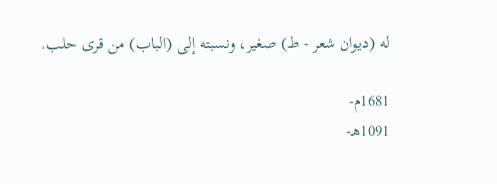له (ديوان شعر - ط) صغير، ونسبته إلى (الباب) من قرى حلب.

1681م-
1091هـ-